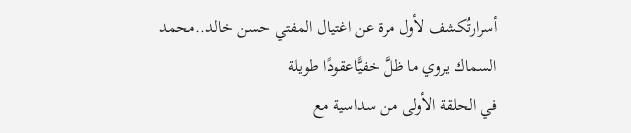أسرارتُكشف لأول مرة عن اغتيال المفتي حسن خالد..محمد السماك يروي ما ظلَّ خفيًّاعقودًا طويلة
في الحلقة الأولى من سداسية مع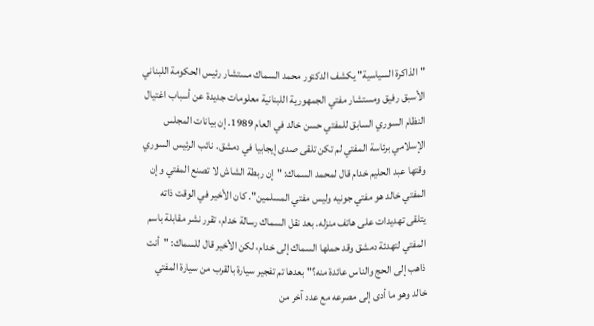"الذاكرة السياسية" يكشف الدكتور محمد السماك مستشار رئيس الحكومة اللبناني الأسبق رفيق ومستشار مفتي الجمهورية اللبنانية معلومات جديدة عن أسباب اغتيال النظام السوري السابق للمفتي حسن خالد في العام 1989. إن بيانات المجلس الإسلامي برئاسة المفتي لم تكن تلقى صدى إيجابيا في دمشق. نائب الرئيس السوري وقتها عبد الحليم خدام قال لمحمد السماك: "إن ربطة الشاش لا تصنع المفتي وإن المفتي خالد هو مفتي جونيه وليس مفتي المسلمين". كان الأخير في الوقت ذاته يتلقى تهديدات على هاتف منزله. بعد نقل السماك رسالة خدام، تقرر نشر مقابلة باسم المفتي لتهدئة دمشق وقد حملها السماك إلى خدام، لكن الأخير قال للسماك: "أنت ذاهب إلى الحج والناس عائدة منه؟" بعدها تم تفجير سيارة بالقرب من سيارة المفتي خالد وهو ما أدى إلى مصرعه مع عدد آخر من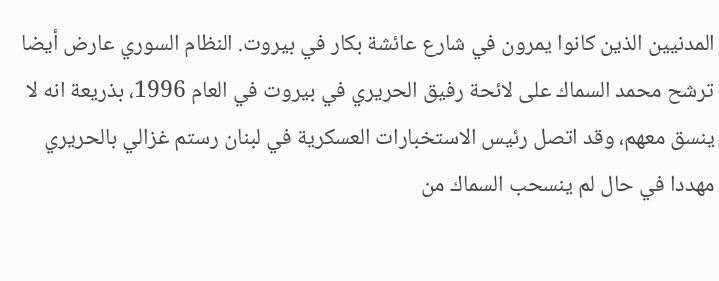المدنيين الذين كانوا يمرون في شارع عائشة بكار في بيروت. النظام السوري عارض أيضا ترشح محمد السماك على لائحة رفيق الحريري في بيروت في العام 1996، بذريعة انه لا ينسق معهم، وقد اتصل رئيس الاستخبارات العسكرية في لبنان رستم غزالي بالحريري مهددا في حال لم ينسحب السماك من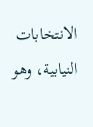الانتخابات النيابية، وهو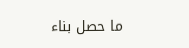ما حصل بناء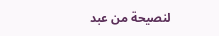لنصيحة من عبد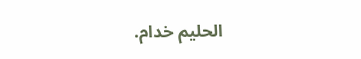الحليم خدام.